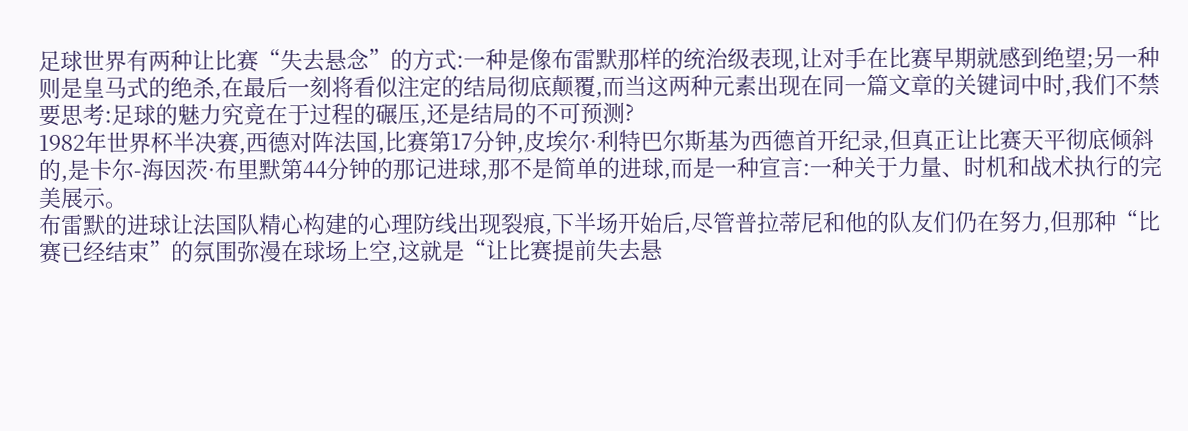足球世界有两种让比赛“失去悬念”的方式:一种是像布雷默那样的统治级表现,让对手在比赛早期就感到绝望;另一种则是皇马式的绝杀,在最后一刻将看似注定的结局彻底颠覆,而当这两种元素出现在同一篇文章的关键词中时,我们不禁要思考:足球的魅力究竟在于过程的碾压,还是结局的不可预测?
1982年世界杯半决赛,西德对阵法国,比赛第17分钟,皮埃尔·利特巴尔斯基为西德首开纪录,但真正让比赛天平彻底倾斜的,是卡尔-海因茨·布里默第44分钟的那记进球,那不是简单的进球,而是一种宣言:一种关于力量、时机和战术执行的完美展示。
布雷默的进球让法国队精心构建的心理防线出现裂痕,下半场开始后,尽管普拉蒂尼和他的队友们仍在努力,但那种“比赛已经结束”的氛围弥漫在球场上空,这就是“让比赛提前失去悬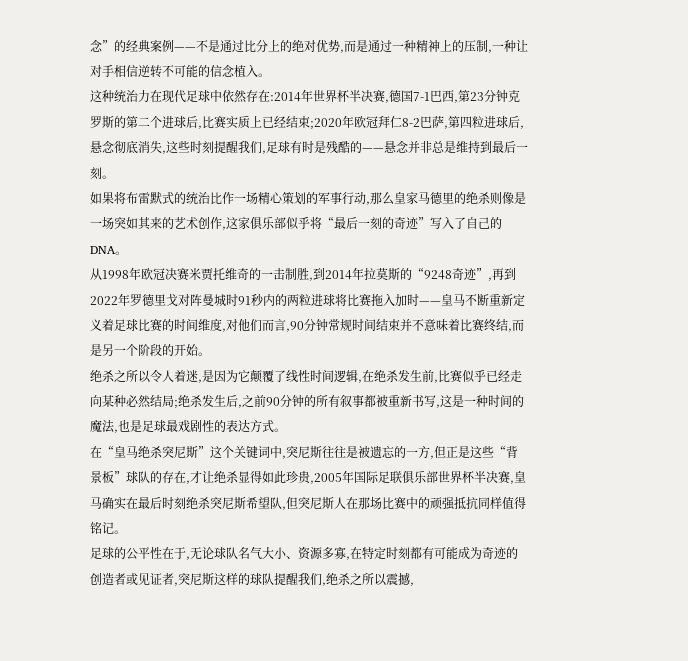念”的经典案例——不是通过比分上的绝对优势,而是通过一种精神上的压制,一种让对手相信逆转不可能的信念植入。
这种统治力在现代足球中依然存在:2014年世界杯半决赛,德国7-1巴西,第23分钟克罗斯的第二个进球后,比赛实质上已经结束;2020年欧冠拜仁8-2巴萨,第四粒进球后,悬念彻底消失,这些时刻提醒我们,足球有时是残酷的——悬念并非总是维持到最后一刻。
如果将布雷默式的统治比作一场精心策划的军事行动,那么皇家马德里的绝杀则像是一场突如其来的艺术创作,这家俱乐部似乎将“最后一刻的奇迹”写入了自己的DNA。
从1998年欧冠决赛米贾托维奇的一击制胜,到2014年拉莫斯的“9248奇迹”,再到2022年罗德里戈对阵曼城时91秒内的两粒进球将比赛拖入加时——皇马不断重新定义着足球比赛的时间维度,对他们而言,90分钟常规时间结束并不意味着比赛终结,而是另一个阶段的开始。
绝杀之所以令人着迷,是因为它颠覆了线性时间逻辑,在绝杀发生前,比赛似乎已经走向某种必然结局;绝杀发生后,之前90分钟的所有叙事都被重新书写,这是一种时间的魔法,也是足球最戏剧性的表达方式。
在“皇马绝杀突尼斯”这个关键词中,突尼斯往往是被遗忘的一方,但正是这些“背景板”球队的存在,才让绝杀显得如此珍贵,2005年国际足联俱乐部世界杯半决赛,皇马确实在最后时刻绝杀突尼斯希望队,但突尼斯人在那场比赛中的顽强抵抗同样值得铭记。
足球的公平性在于,无论球队名气大小、资源多寡,在特定时刻都有可能成为奇迹的创造者或见证者,突尼斯这样的球队提醒我们,绝杀之所以震撼,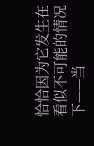恰恰因为它发生在看似不可能的情况下——当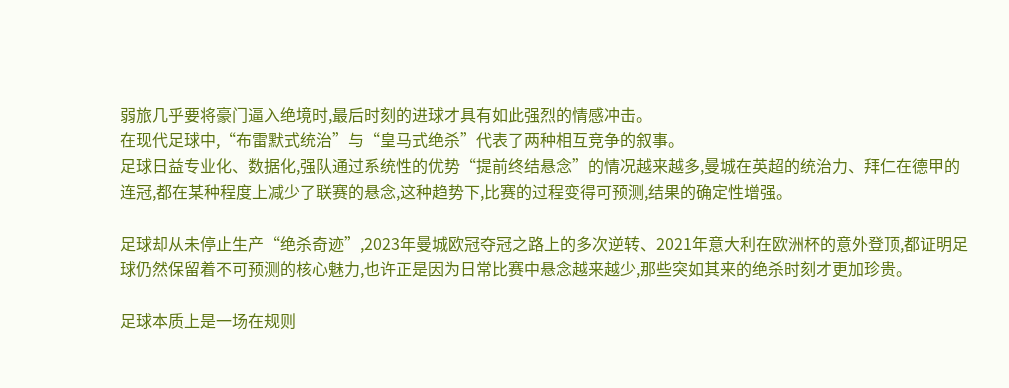弱旅几乎要将豪门逼入绝境时,最后时刻的进球才具有如此强烈的情感冲击。
在现代足球中,“布雷默式统治”与“皇马式绝杀”代表了两种相互竞争的叙事。
足球日益专业化、数据化,强队通过系统性的优势“提前终结悬念”的情况越来越多,曼城在英超的统治力、拜仁在德甲的连冠,都在某种程度上减少了联赛的悬念,这种趋势下,比赛的过程变得可预测,结果的确定性增强。

足球却从未停止生产“绝杀奇迹”,2023年曼城欧冠夺冠之路上的多次逆转、2021年意大利在欧洲杯的意外登顶,都证明足球仍然保留着不可预测的核心魅力,也许正是因为日常比赛中悬念越来越少,那些突如其来的绝杀时刻才更加珍贵。

足球本质上是一场在规则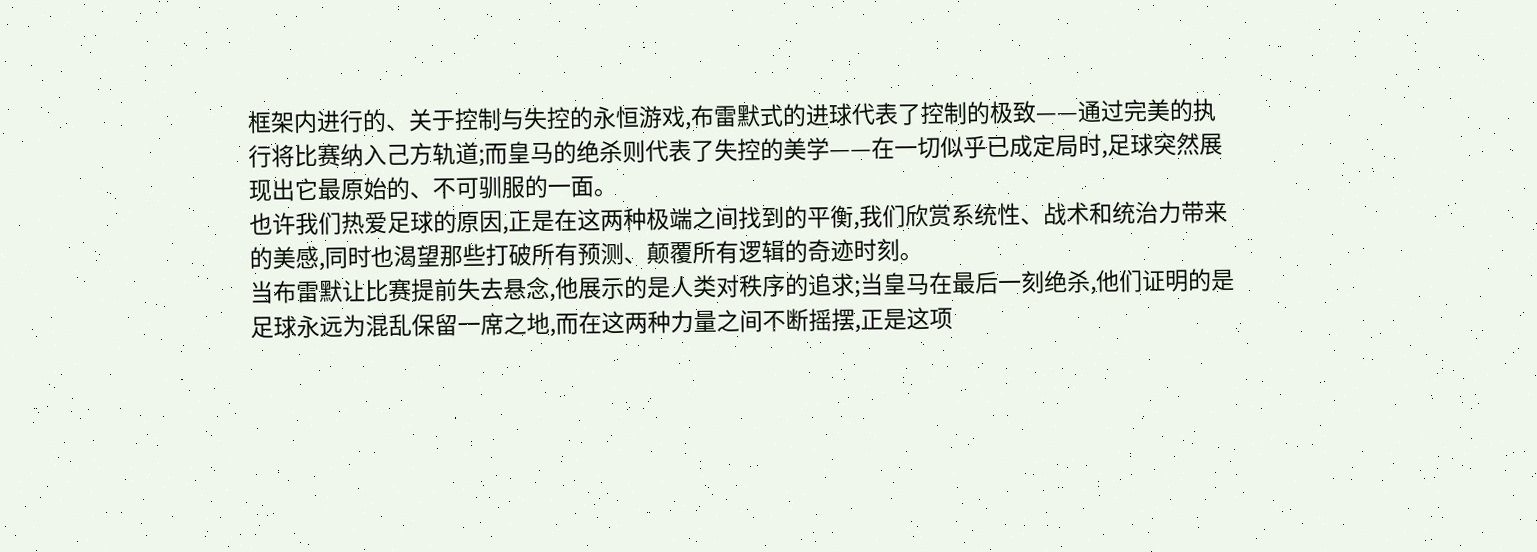框架内进行的、关于控制与失控的永恒游戏,布雷默式的进球代表了控制的极致——通过完美的执行将比赛纳入己方轨道;而皇马的绝杀则代表了失控的美学——在一切似乎已成定局时,足球突然展现出它最原始的、不可驯服的一面。
也许我们热爱足球的原因,正是在这两种极端之间找到的平衡,我们欣赏系统性、战术和统治力带来的美感,同时也渴望那些打破所有预测、颠覆所有逻辑的奇迹时刻。
当布雷默让比赛提前失去悬念,他展示的是人类对秩序的追求;当皇马在最后一刻绝杀,他们证明的是足球永远为混乱保留一席之地,而在这两种力量之间不断摇摆,正是这项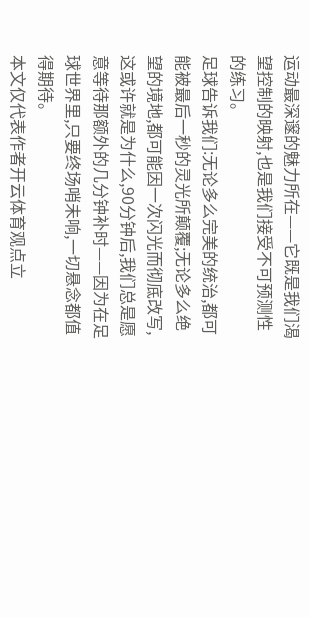运动最深邃的魅力所在——它既是我们渴望控制的映射,也是我们接受不可预测性的练习。
足球告诉我们:无论多么完美的统治,都可能被最后一秒的灵光所颠覆;无论多么绝望的境地,都可能因一次闪光而彻底改写,这或许就是为什么,90分钟后,我们总是愿意等待那额外的几分钟补时——因为在足球世界里,只要终场哨未响,一切悬念都值得期待。
本文仅代表作者开云体育观点立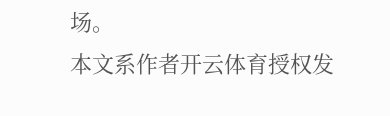场。
本文系作者开云体育授权发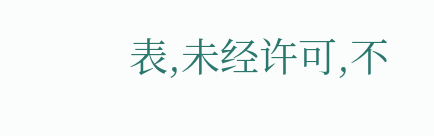表,未经许可,不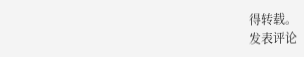得转载。
发表评论